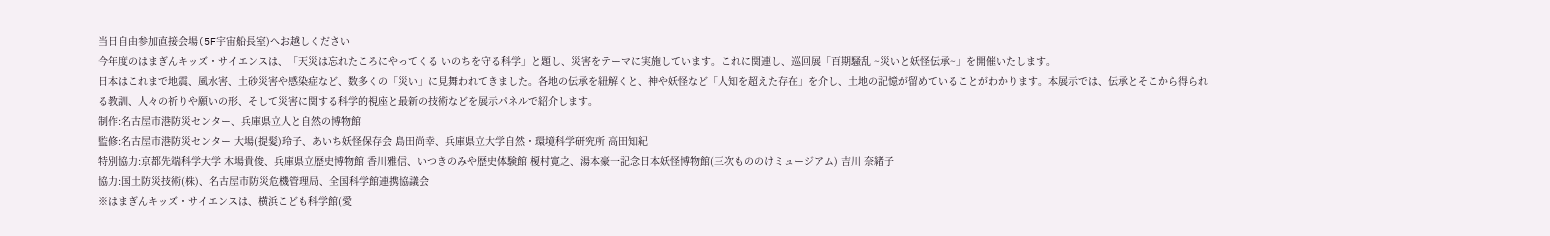当日自由参加直接会場(5F宇宙船長室)へお越しください
今年度のはまぎんキッズ・サイエンスは、「天災は忘れたころにやってくる いのちを守る科学」と題し、災害をテーマに実施しています。これに関連し、巡回展「百期騒乱 ~災いと妖怪伝承~」を開催いたします。
日本はこれまで地震、風水害、土砂災害や感染症など、数多くの「災い」に見舞われてきました。各地の伝承を紐解くと、神や妖怪など「人知を超えた存在」を介し、土地の記憶が留めていることがわかります。本展示では、伝承とそこから得られる教訓、人々の祈りや願いの形、そして災害に関する科学的視座と最新の技術などを展示パネルで紹介します。
制作:名古屋市港防災センター、兵庫県立人と自然の博物館
監修:名古屋市港防災センター 大場(提髪)玲子、あいち妖怪保存会 島田尚幸、兵庫県立大学自然・環境科学研究所 高田知紀
特別協力:京都先端科学大学 木場貴俊、兵庫県立歴史博物館 香川雅信、いつきのみや歴史体験館 榎村寛之、湯本豪一記念日本妖怪博物館(三次もののけミュージアム) 吉川 奈緒子
協力:国土防災技術(株)、名古屋市防災危機管理局、全国科学館連携協議会
※はまぎんキッズ・サイエンスは、横浜こども科学館(愛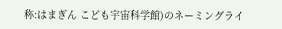称:はまぎん こども宇宙科学館)のネーミングライ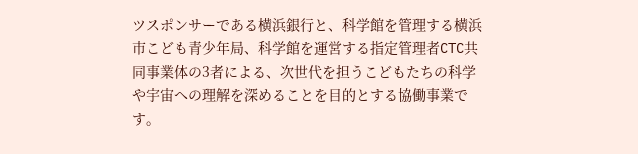ツスポンサーである横浜銀行と、科学館を管理する横浜市こども青少年局、科学館を運営する指定管理者CTC共同事業体の3者による、次世代を担うこどもたちの科学や宇宙への理解を深めることを目的とする協働事業です。